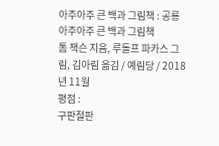아주아주 큰 백과 그림책 : 공룡 아주아주 큰 백과 그림책
톰 잭슨 지음, 루돌프 파카스 그림, 김아림 옮김 / 예림당 / 2018년 11월
평점 :
구판절판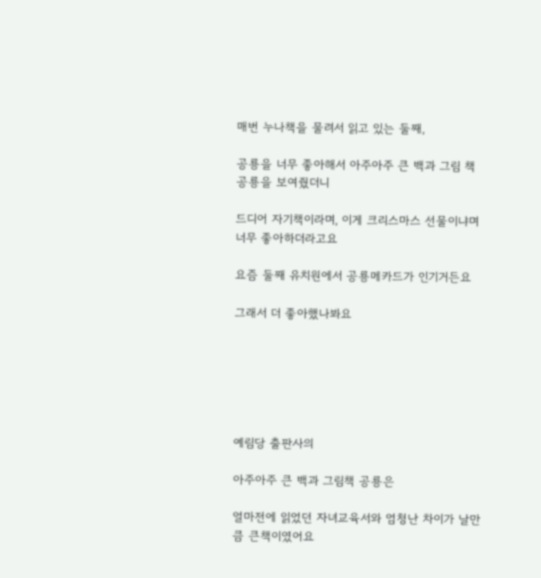매번 누나책을 물려서 읽고 있는 둘째,

공룡을 너무 좋아해서 아주아주 큰 백과 그림 책 공룡을 보여줬더니

드디어 자기책이라며, 이게 크리스마스 선물이냐며 너무 좋아하더라고요

요즘 둘째 유치원에서 공룡메카드가 인기거든요

그래서 더 좋아했나봐요






예림당 출판사의

아주아주 큰 백과 그림책 공룡은

얼마전에 읽었던 자녀교육서와 엄청난 차이가 날만큼 큰책이였어요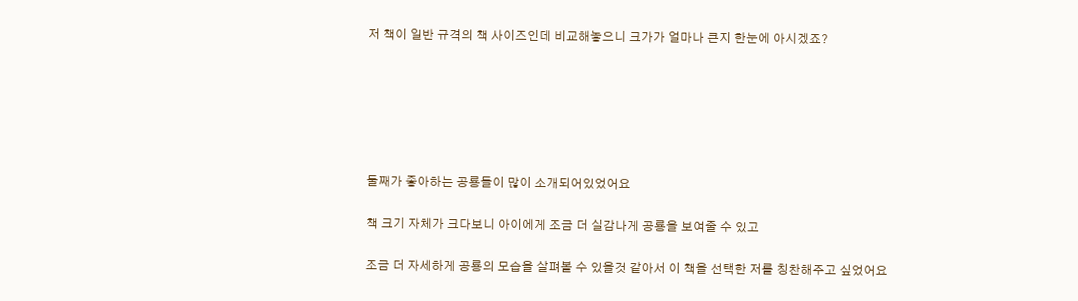저 책이 일반 규격의 책 사이즈인데 비교해놓으니 크가가 얼마나 큰지 한눈에 아시겠죠?






둘째가 좋아하는 공룡들이 많이 소개되어있었어요

책 크기 자체가 크다보니 아이에게 조금 더 실감나게 공룡을 보여줄 수 있고

조금 더 자세하게 공룡의 모습을 살펴볼 수 있을것 같아서 이 책을 선택한 저를 칭찬해주고 싶었어요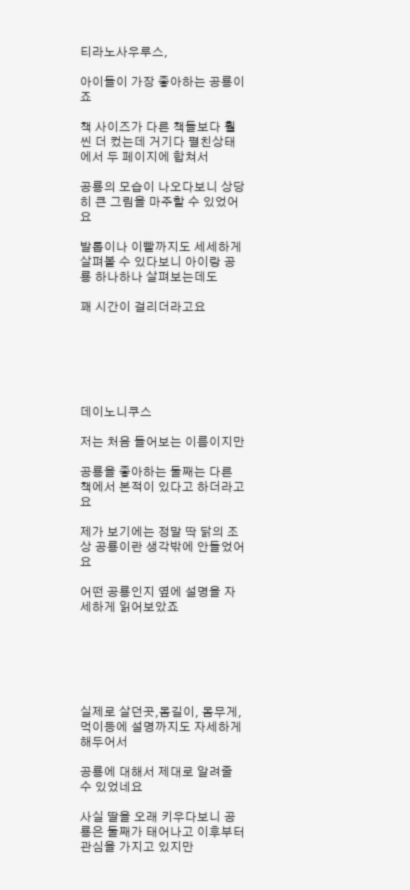티라노사우루스,

아이들이 가장 좋아하는 공룡이죠

책 사이즈가 다른 책들보다 훨씬 더 컸는데 거기다 펼친상태에서 두 페이지에 합쳐서

공룡의 모습이 나오다보니 상당히 큰 그림을 마주할 수 있었어요

발톱이나 이빨까지도 세세하게 살펴볼 수 있다보니 아이랑 공룡 하나하나 살펴보는데도

꽤 시간이 걸리더라고요






데이노니쿠스

저는 처음 들어보는 이름이지만

공룡을 좋아하는 둘째는 다른 책에서 본적이 있다고 하더라고요

제가 보기에는 정말 딱 닭의 조상 공룡이란 생각밖에 안들었어요

어떤 공룡인지 옆에 설명을 자세하게 읽어보았죠






실제로 살던곳,몸길이, 몸무게, 먹이등에 설명까지도 자세하게 해두어서

공룡에 대해서 제대로 알려줄 수 있었네요

사실 딸을 오래 키우다보니 공룡은 둘째가 태어나고 이후부터 관심을 가지고 있지만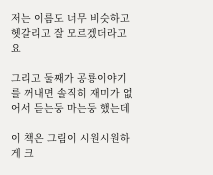저는 이름도 너무 비슷하고 헷갈리고 잘 모르겠더라고요

그리고 둘째가 공룡이야기를 꺼내면 솔직히 재미가 없어서 듣는둥 마는둥 했는데

이 책은 그림이 시원시원하게 크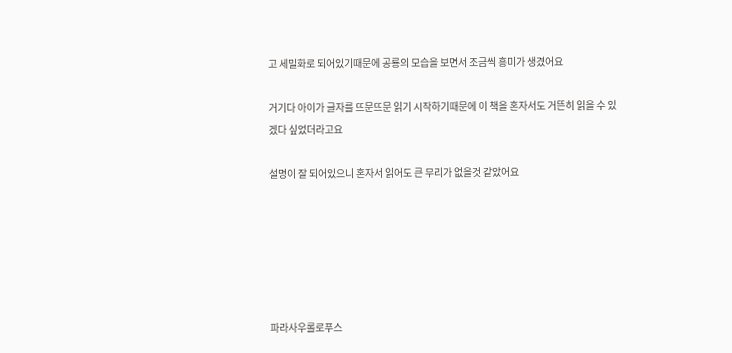고 세밀화로 되어있기때문에 공룡의 모습을 보면서 조금씩 흥미가 생겼어요

거기다 아이가 글자를 뜨문뜨문 읽기 시작하기때문에 이 책을 혼자서도 거뜬히 읽을 수 있겠다 싶었더라고요

설명이 잘 되어있으니 혼자서 읽어도 큰 무리가 없을것 같았어요






파라사우롤로푸스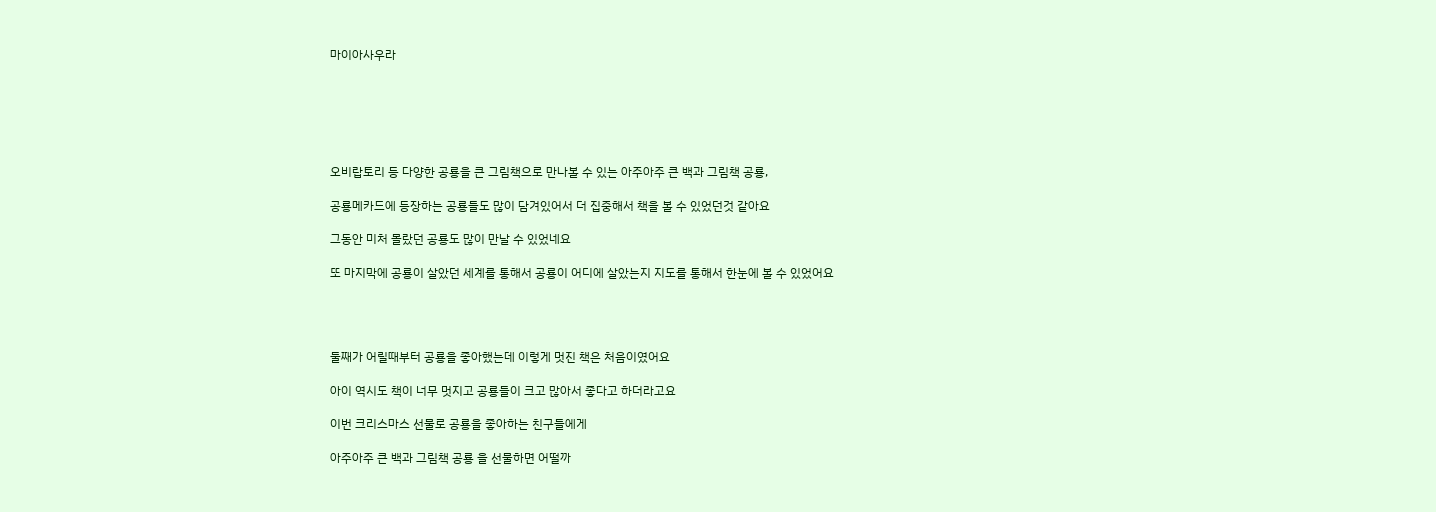마이아사우라






오비랍토리 등 다양한 공룡을 큰 그림책으로 만나볼 수 있는 아주아주 큰 백과 그림책 공룡,

공룡메카드에 등장하는 공룡들도 많이 담겨있어서 더 집중해서 책을 볼 수 있었던것 같아요

그동안 미처 몰랐던 공룡도 많이 만날 수 있었네요

또 마지막에 공룡이 살았던 세계를 통해서 공룡이 어디에 살았는지 지도를 통해서 한눈에 볼 수 있었어요




둘째가 어릴때부터 공룡을 좋아했는데 이렇게 멋진 책은 처음이였어요

아이 역시도 책이 너무 멋지고 공룡들이 크고 많아서 좋다고 하더라고요

이번 크리스마스 선물로 공룡을 좋아하는 친구들에게

아주아주 큰 백과 그림책 공룡 을 선물하면 어떨까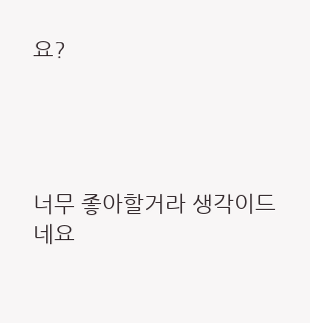요?




너무 좋아할거라 생각이드네요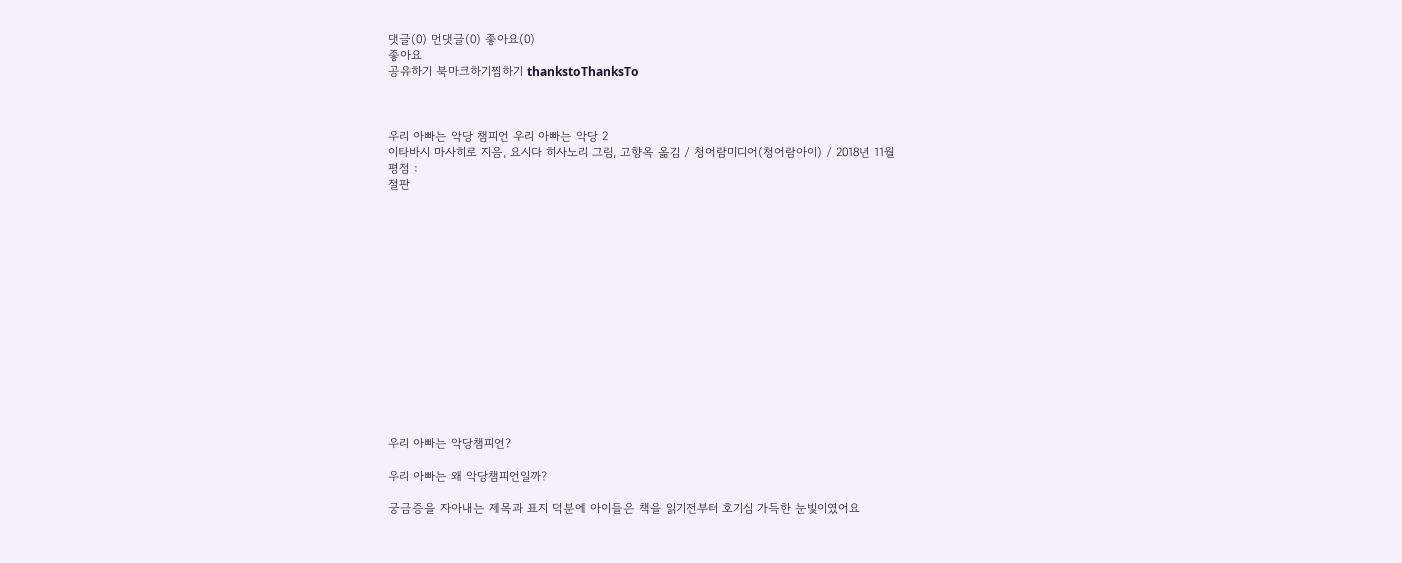댓글(0) 먼댓글(0) 좋아요(0)
좋아요
공유하기 북마크하기찜하기 thankstoThanksTo



우리 아빠는 악당 챔피언 우리 아빠는 악당 2
이타바시 마사히로 지음, 요시다 히사노리 그림, 고향옥 옮김 / 청어람미디어(청어람아이) / 2018년 11월
평점 :
절판















우리 아빠는 악당챔피언?

우리 아빠는 왜 악당챔피언일까?

궁금증을 자아내는 제목과 표지 덕분에 아이들은 책을 읽기전부터 호기심 가득한 눈빛이였어요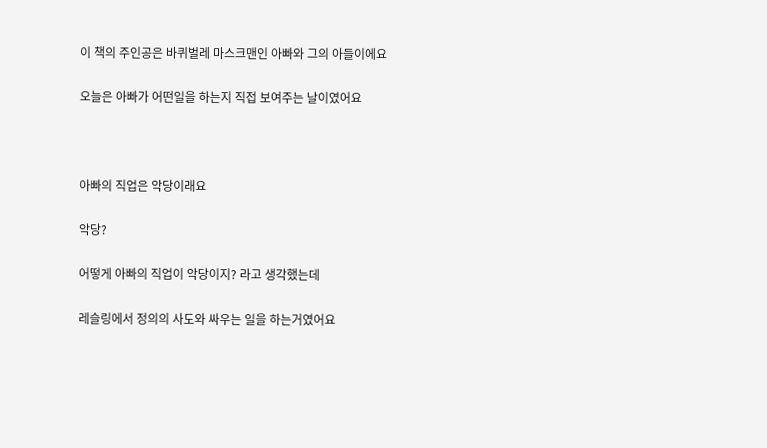이 책의 주인공은 바퀴벌레 마스크맨인 아빠와 그의 아들이에요

오늘은 아빠가 어떤일을 하는지 직접 보여주는 날이였어요



아빠의 직업은 악당이래요

악당?

어떻게 아빠의 직업이 악당이지? 라고 생각했는데

레슬링에서 정의의 사도와 싸우는 일을 하는거였어요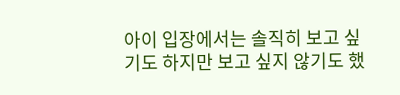아이 입장에서는 솔직히 보고 싶기도 하지만 보고 싶지 않기도 했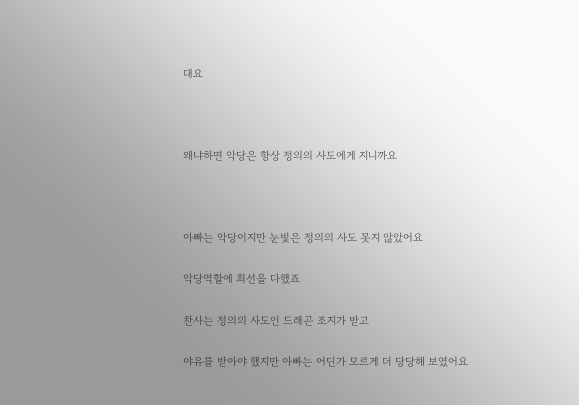대요



왜냐하면 악당은 항상 정의의 사도에게 지니까요



아빠는 악당이지만 눈빛은 정의의 사도 못지 않았어요

악당역할에 최선을 다했죠

찬사는 정의의 사도인 드래곤 조지가 받고

야유를 받아야 했지만 아빠는 어딘가 모르게 더 당당해 보였어요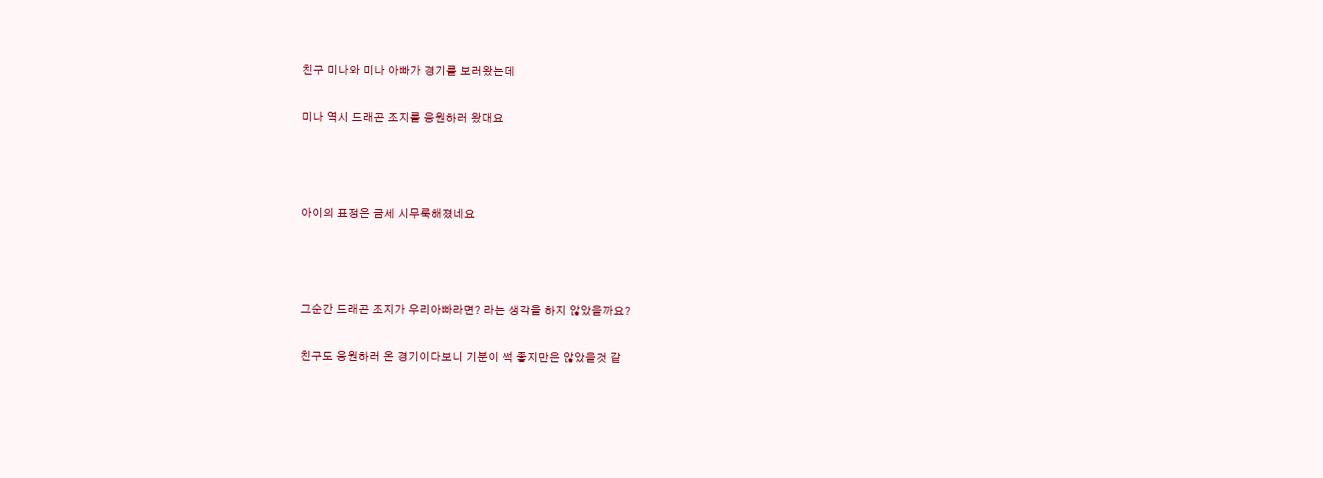친구 미나와 미나 아빠가 경기를 보러왔는데

미나 역시 드래곤 조지를 응원하러 왔대요



아이의 표정은 금세 시무룩해졌네요



그순간 드래곤 조지가 우리아빠라면? 라는 생각을 하지 않았을까요?

친구도 응원하러 온 경기이다보니 기분이 썩 좋지만은 않았을것 같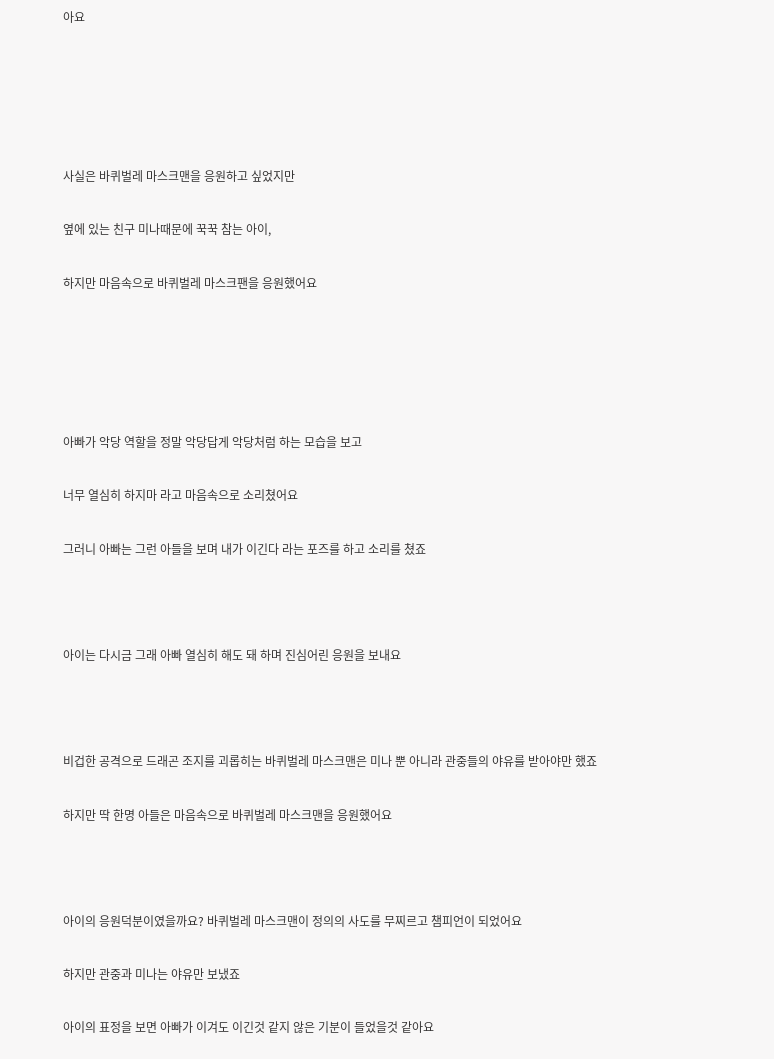아요





사실은 바퀴벌레 마스크맨을 응원하고 싶었지만

옆에 있는 친구 미나때문에 꾹꾹 참는 아이,

하지만 마음속으로 바퀴벌레 마스크팬을 응원했어요





아빠가 악당 역할을 정말 악당답게 악당처럼 하는 모습을 보고

너무 열심히 하지마 라고 마음속으로 소리쳤어요

그러니 아빠는 그런 아들을 보며 내가 이긴다 라는 포즈를 하고 소리를 쳤죠



아이는 다시금 그래 아빠 열심히 해도 돼 하며 진심어린 응원을 보내요



비겁한 공격으로 드래곤 조지를 괴롭히는 바퀴벌레 마스크맨은 미나 뿐 아니라 관중들의 야유를 받아야만 했죠

하지만 딱 한명 아들은 마음속으로 바퀴벌레 마스크맨을 응원했어요



아이의 응원덕분이였을까요? 바퀴벌레 마스크맨이 정의의 사도를 무찌르고 챔피언이 되었어요

하지만 관중과 미나는 야유만 보냈죠

아이의 표정을 보면 아빠가 이겨도 이긴것 같지 않은 기분이 들었을것 같아요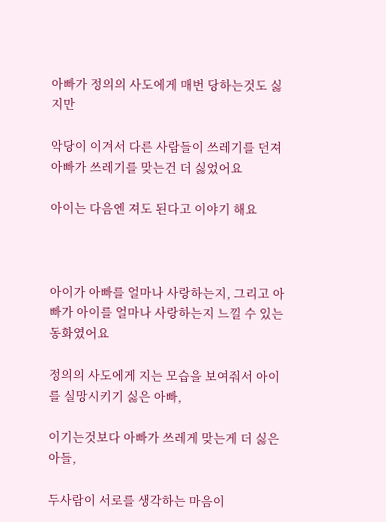아빠가 정의의 사도에게 매번 당하는것도 싫지만

악당이 이겨서 다른 사람들이 쓰레기를 던져 아빠가 쓰레기를 맞는건 더 싫었어요

아이는 다음엔 져도 된다고 이야기 해요



아이가 아빠를 얼마나 사랑하는지, 그리고 아빠가 아이를 얼마나 사랑하는지 느낄 수 있는 동화였어요

정의의 사도에게 지는 모습을 보여줘서 아이를 실망시키기 싫은 아빠,

이기는것보다 아빠가 쓰레게 맞는게 더 싫은 아들,

두사람이 서로를 생각하는 마음이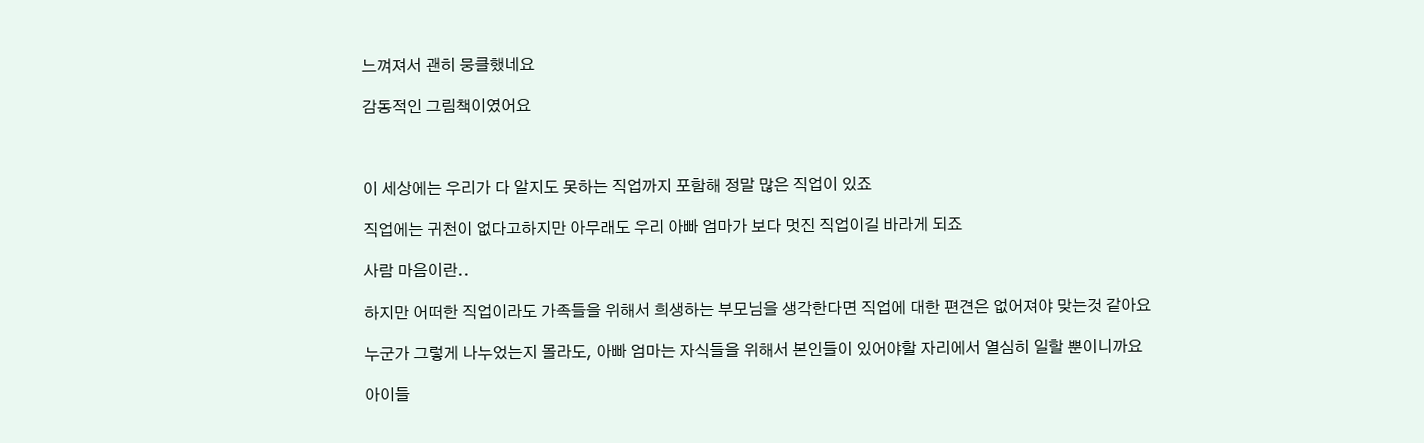느껴져서 괜히 뭉클했네요

감동적인 그림책이였어요



이 세상에는 우리가 다 알지도 못하는 직업까지 포함해 정말 많은 직업이 있죠

직업에는 귀천이 없다고하지만 아무래도 우리 아빠 엄마가 보다 멋진 직업이길 바라게 되죠

사람 마음이란..

하지만 어떠한 직업이라도 가족들을 위해서 희생하는 부모님을 생각한다면 직업에 대한 편견은 없어져야 맞는것 같아요

누군가 그렇게 나누었는지 몰라도, 아빠 엄마는 자식들을 위해서 본인들이 있어야할 자리에서 열심히 일할 뿐이니까요

아이들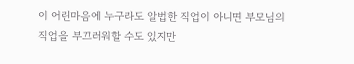이 어린마음에 누구라도 알법한 직업이 아니면 부모님의 직업을 부끄러워할 수도 있지만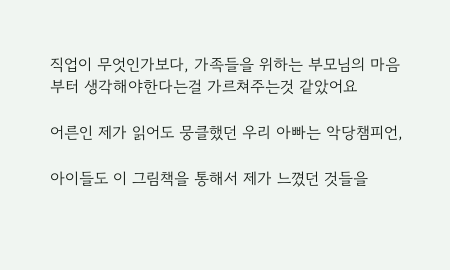직업이 무엇인가보다, 가족들을 위하는 부모님의 마음부터 생각해야한다는걸 가르쳐주는것 같았어요

어른인 제가 읽어도 뭉클했던 우리 아빠는 악당챔피언,

아이들도 이 그림책을 통해서 제가 느꼈던 것들을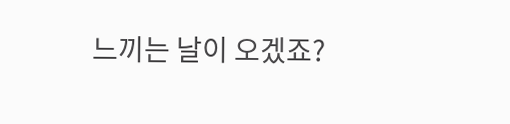느끼는 날이 오겠죠?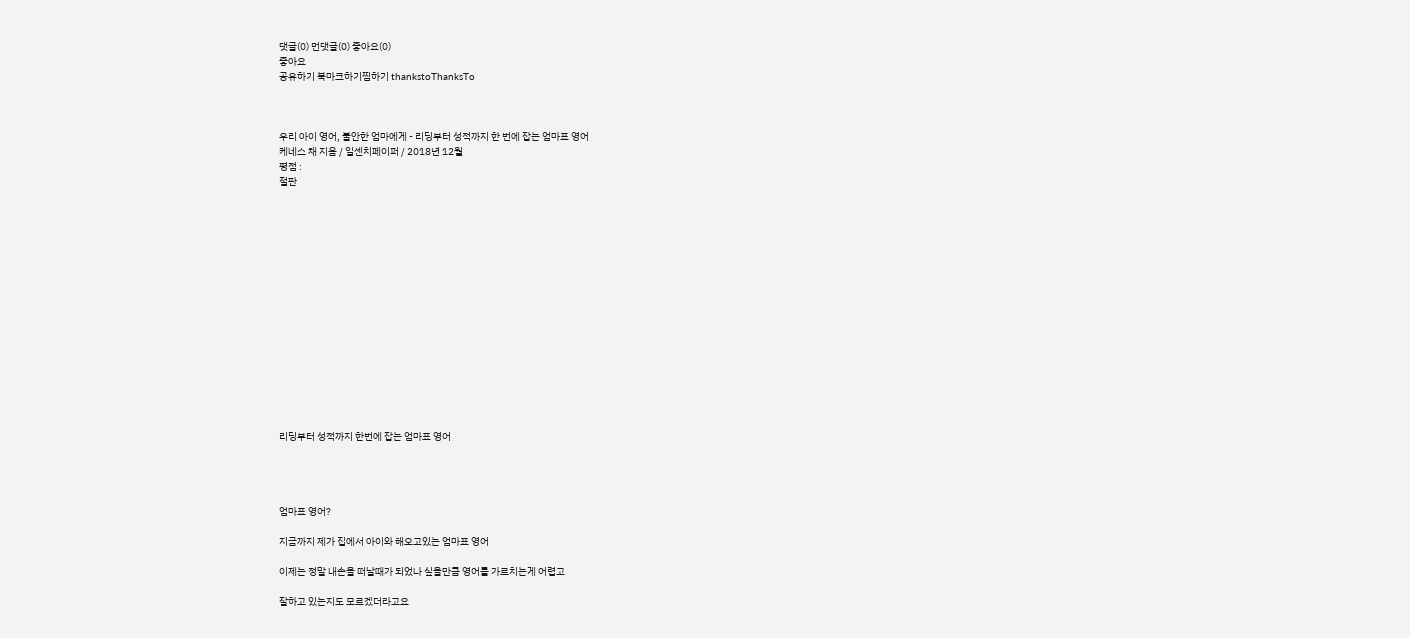댓글(0) 먼댓글(0) 좋아요(0)
좋아요
공유하기 북마크하기찜하기 thankstoThanksTo



우리 아이 영어, 불안한 엄마에게 - 리딩부터 성적까지 한 번에 잡는 엄마표 영어
케네스 채 지음 / 일센치페이퍼 / 2018년 12월
평점 :
절판
















리딩부터 성적까지 한번에 잡는 엄마표 영어




엄마표 영어?

지금까지 제가 집에서 아이와 해오고있는 엄마표 영어

이제는 정말 내손을 떠날때가 되었나 싶을만큼 영어를 가르치는게 어렵고

잘하고 있는지도 모르겠더라고요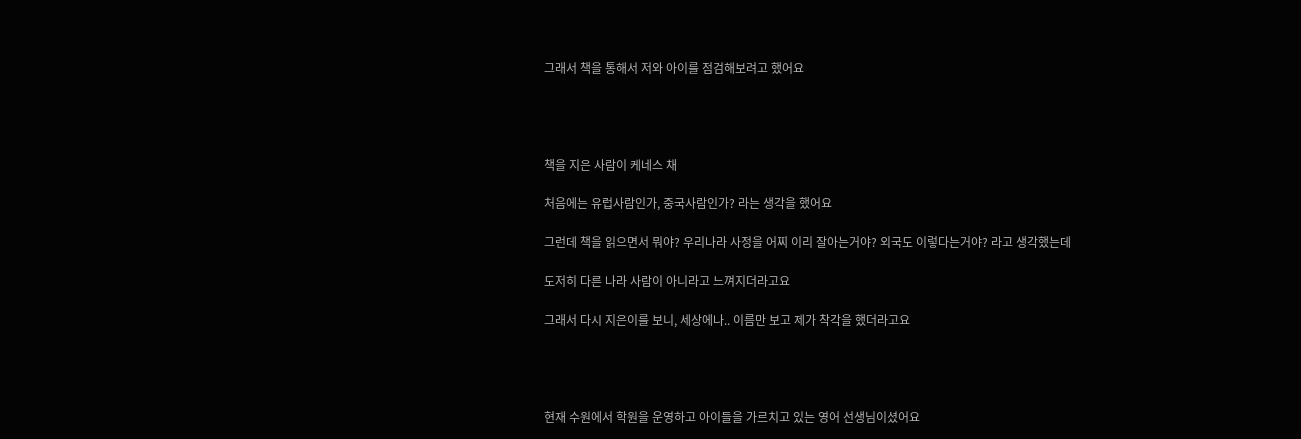그래서 책을 통해서 저와 아이를 점검해보려고 했어요




책을 지은 사람이 케네스 채

처음에는 유럽사람인가, 중국사람인가? 라는 생각을 했어요

그런데 책을 읽으면서 뭐야? 우리나라 사정을 어찌 이리 잘아는거야? 외국도 이렇다는거야? 라고 생각했는데

도저히 다른 나라 사람이 아니라고 느껴지더라고요

그래서 다시 지은이를 보니, 세상에나.. 이름만 보고 제가 착각을 했더라고요




현재 수원에서 학원을 운영하고 아이들을 가르치고 있는 영어 선생님이셨어요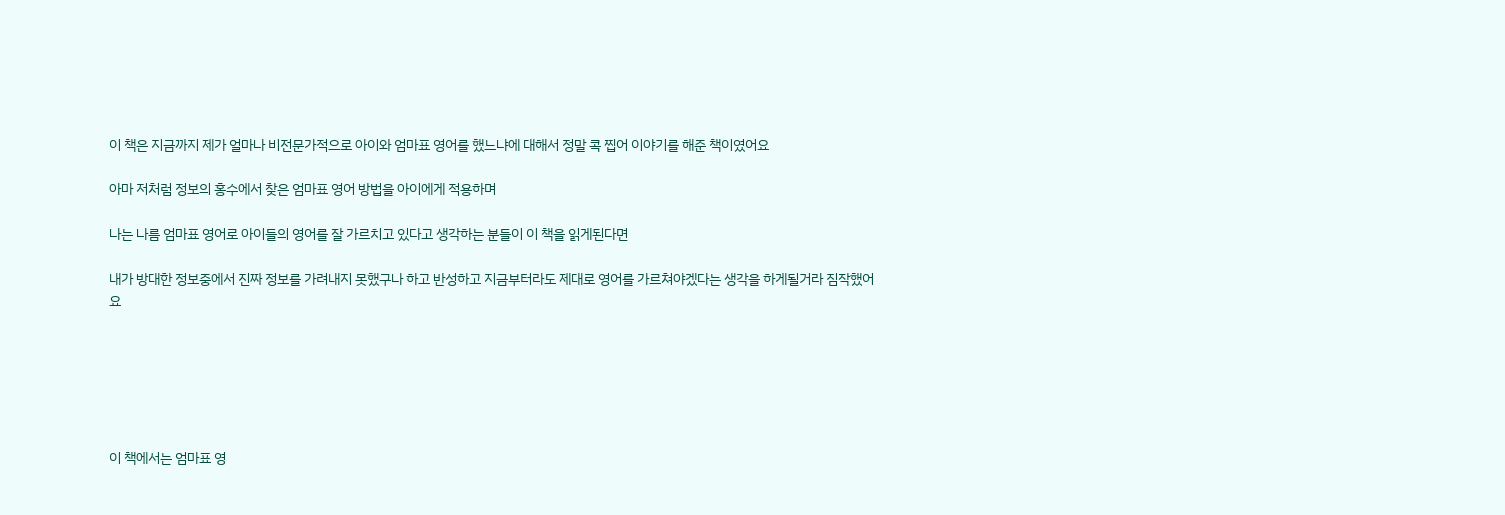이 책은 지금까지 제가 얼마나 비전문가적으로 아이와 엄마표 영어를 했느냐에 대해서 정말 콕 찝어 이야기를 해준 책이였어요

아마 저처럼 정보의 홍수에서 찾은 엄마표 영어 방법을 아이에게 적용하며

나는 나름 엄마표 영어로 아이들의 영어를 잘 가르치고 있다고 생각하는 분들이 이 책을 읽게된다면

내가 방대한 정보중에서 진짜 정보를 가려내지 못했구나 하고 반성하고 지금부터라도 제대로 영어를 가르쳐야겠다는 생각을 하게될거라 짐작했어요






이 책에서는 엄마표 영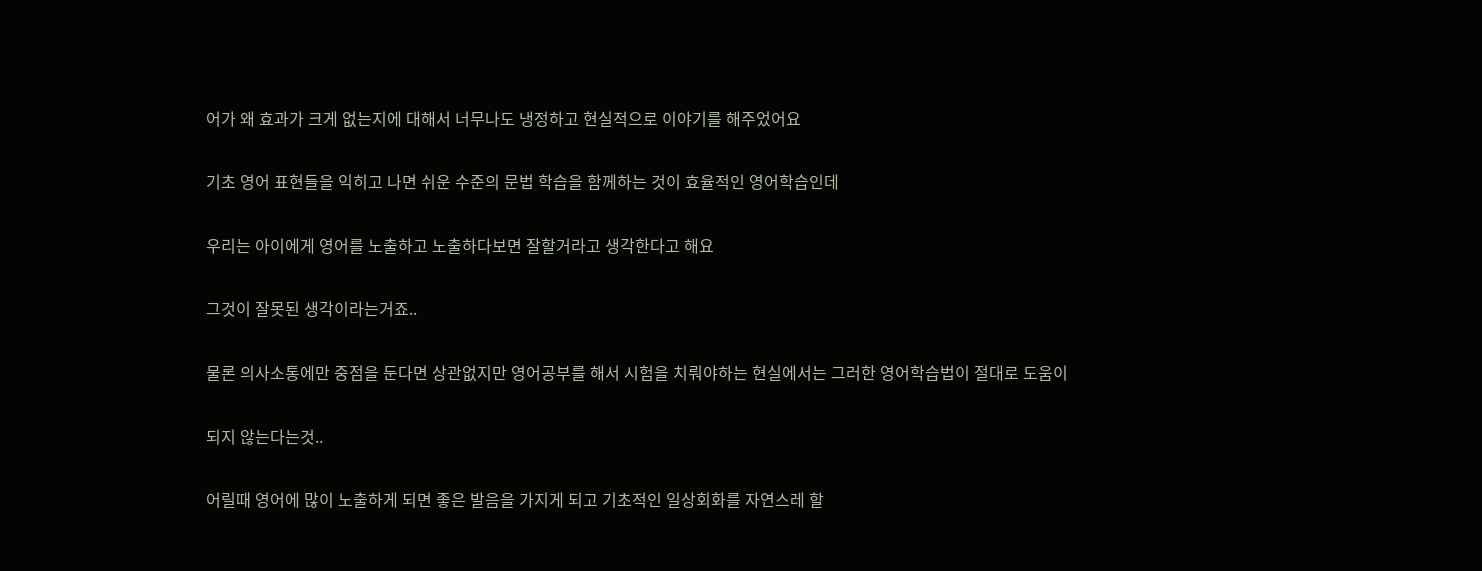어가 왜 효과가 크게 없는지에 대해서 너무나도 냉정하고 현실적으로 이야기를 해주었어요

기초 영어 표현들을 익히고 나면 쉬운 수준의 문법 학습을 함께하는 것이 효율적인 영어학습인데

우리는 아이에게 영어를 노출하고 노출하다보면 잘할거라고 생각한다고 해요

그것이 잘못된 생각이라는거죠..

물론 의사소통에만 중점을 둔다면 상관없지만 영어공부를 해서 시험을 치뤄야하는 현실에서는 그러한 영어학습법이 절대로 도움이

되지 않는다는것..

어릴때 영어에 많이 노출하게 되면 좋은 발음을 가지게 되고 기초적인 일상회화를 자연스레 할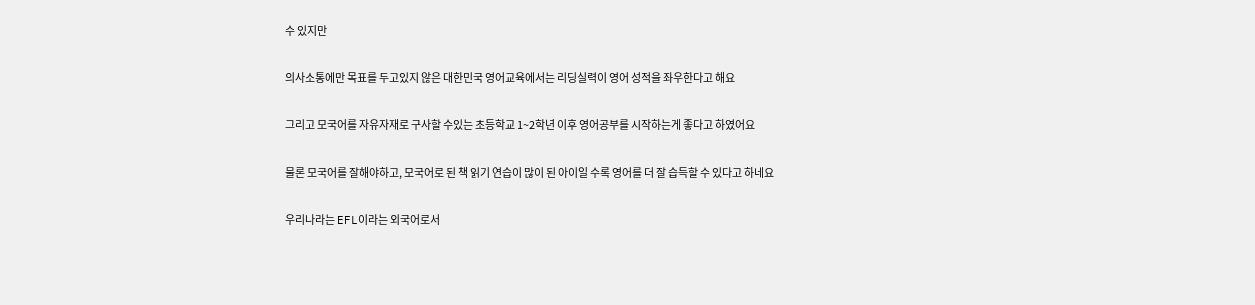수 있지만

의사소통에만 목표를 두고있지 않은 대한민국 영어교육에서는 리딩실력이 영어 성적을 좌우한다고 해요

그리고 모국어를 자유자재로 구사할 수있는 초등학교 1~2학년 이후 영어공부를 시작하는게 좋다고 하였어요

물론 모국어를 잘해야하고, 모국어로 된 책 읽기 연습이 많이 된 아이일 수록 영어를 더 잘 습득할 수 있다고 하네요

우리나라는 EFL이라는 외국어로서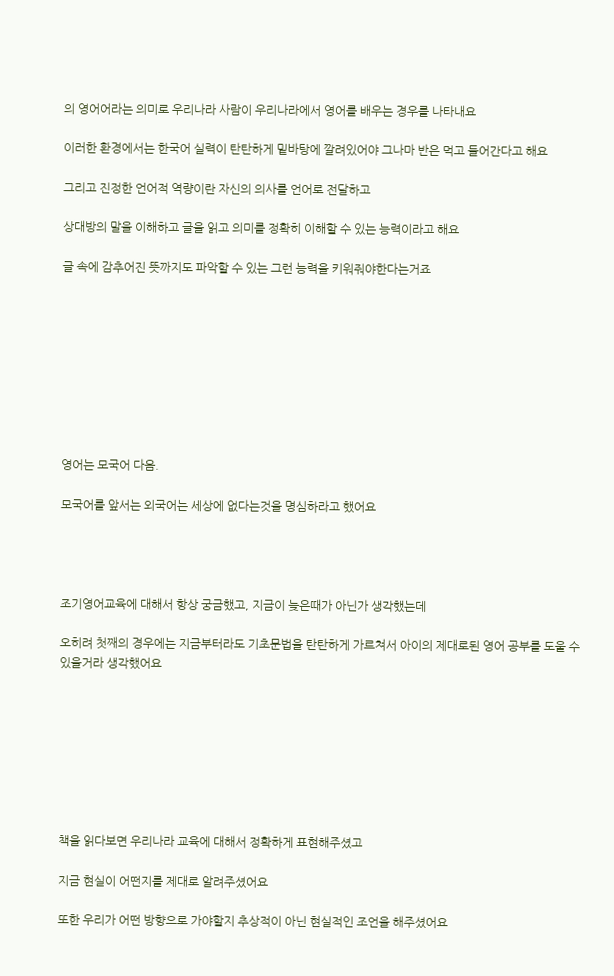의 영어어라는 의미로 우리나라 사람이 우리나라에서 영어를 배우는 경우를 나타내요

이러한 환경에서는 한국어 실력이 탄탄하게 밑바탕에 깔려있어야 그나마 반은 먹고 들어간다고 해요

그리고 진정한 언어적 역량이란 자신의 의사를 언어로 전달하고

상대방의 말을 이해하고 글을 읽고 의미를 정확히 이해할 수 있는 능력이라고 해요

글 속에 감추어진 뜻까지도 파악할 수 있는 그런 능력을 키워줘야한다는거죠









영어는 모국어 다음.

모국어를 앞서는 외국어는 세상에 없다는것을 명심하라고 했어요




조기영어교육에 대해서 항상 궁금했고, 지금이 늦은때가 아닌가 생각했는데

오히려 첫째의 경우에는 지금부터라도 기초문법을 탄탄하게 가르쳐서 아이의 제대로된 영어 공부를 도울 수 있을거라 생각했어요








책을 읽다보면 우리나라 교육에 대해서 정확하게 표현해주셨고

지금 현실이 어떤지를 제대로 알려주셨어요

또한 우리가 어떤 방향으로 가야할지 추상적이 아닌 현실적인 조언을 해주셨어요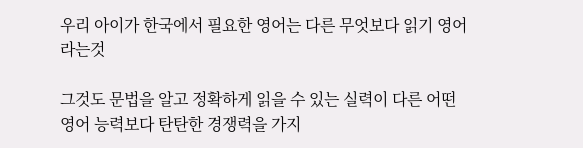우리 아이가 한국에서 필요한 영어는 다른 무엇보다 읽기 영어라는것

그것도 문법을 알고 정확하게 읽을 수 있는 실력이 다른 어떤 영어 능력보다 탄탄한 경쟁력을 가지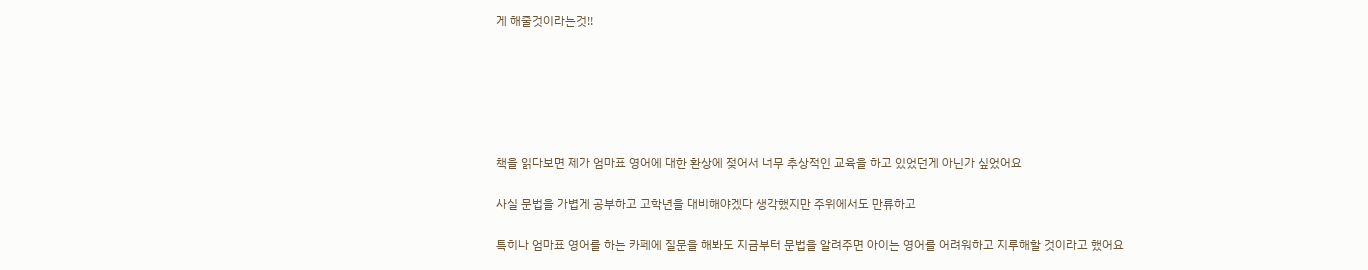게 해줄것이라는것!!






책을 읽다보면 제가 엄마표 영어에 대한 환상에 젖어서 너무 추상적인 교육을 하고 있었던게 아닌가 싶었어요

사실 문법을 가볍게 공부하고 고학년을 대비해야겠다 생각했지만 주위에서도 만류하고

특히나 엄마표 영어를 하는 카페에 질문을 해봐도 지금부터 문법을 알려주면 아이는 영어를 어려워하고 지루해할 것이라고 했어요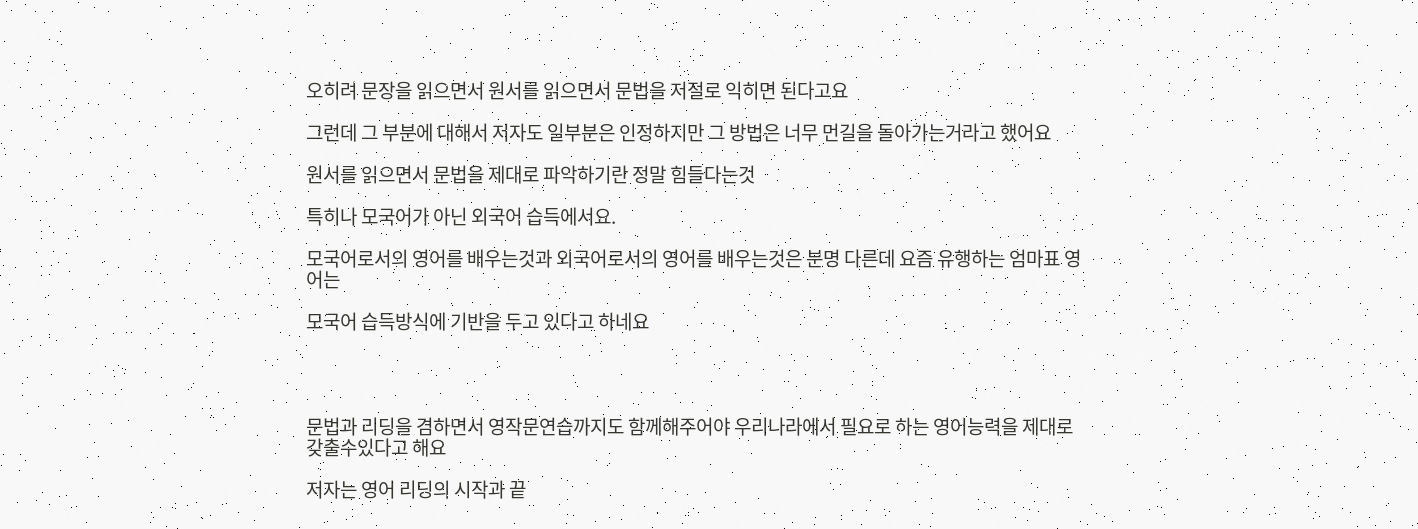오히려 문장을 읽으면서 원서를 읽으면서 문법을 저절로 익히면 된다고요

그런데 그 부분에 대해서 저자도 일부분은 인정하지만 그 방법은 너무 먼길을 돌아가는거라고 했어요

원서를 읽으면서 문법을 제대로 파악하기란 정말 힘들다는것

특히나 모국어가 아닌 외국어 습득에서요.

모국어로서의 영어를 배우는것과 외국어로서의 영어를 배우는것은 분명 다른데 요즘 유행하는 엄마표 영어는

모국어 습득방식에 기반을 두고 있다고 하네요




문법과 리딩을 겸하면서 영작문연습까지도 함께해주어야 우리나라에서 필요로 하는 영어능력을 제대로 갖출수있다고 해요

저자는 영어 리딩의 시작과 끝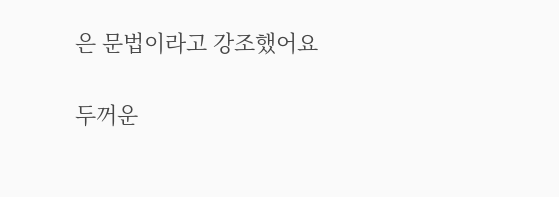은 문법이라고 강조했어요

두꺼운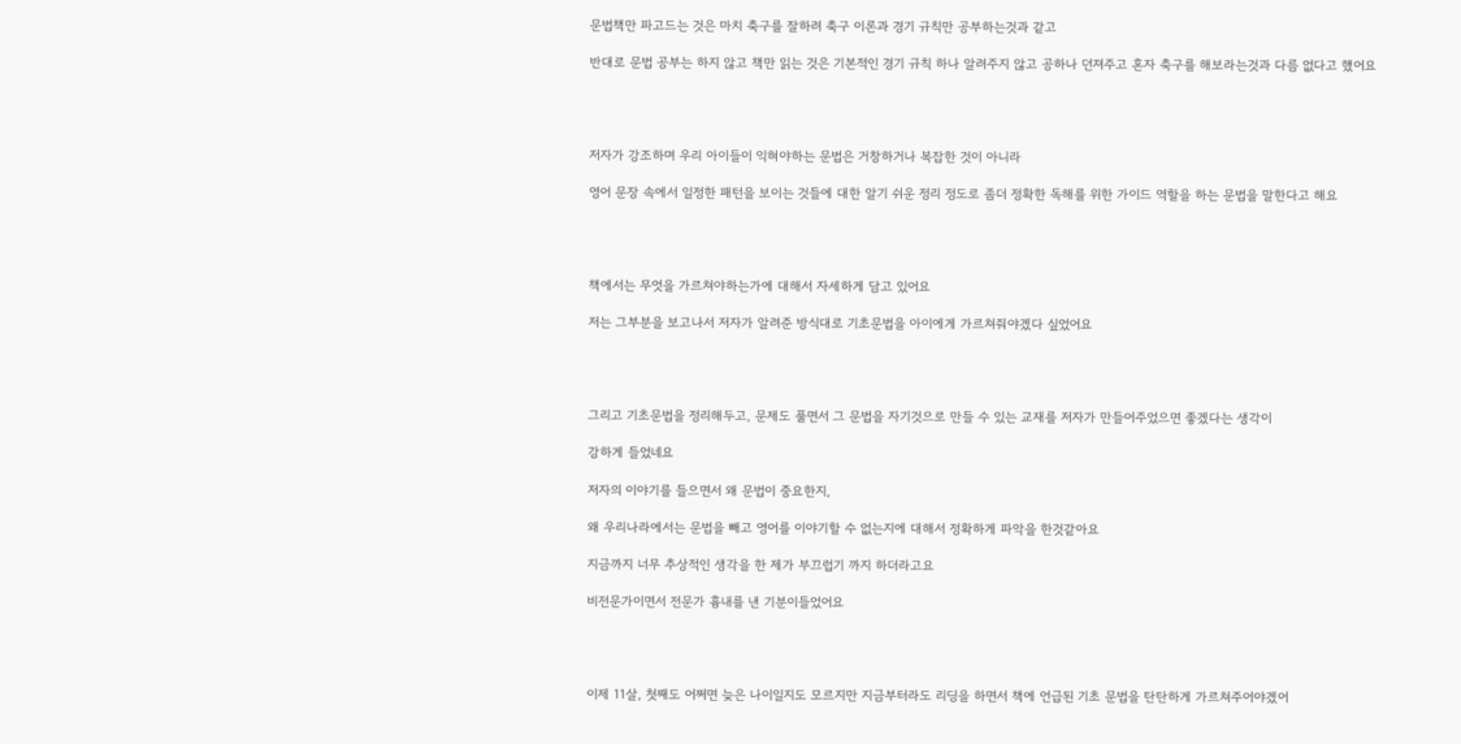문법책만 파고드는 것은 마치 축구를 잘하려 축구 이론과 경기 규칙만 공부하는것과 같고

반대로 문법 공부는 하지 않고 책만 읽는 것은 기본적인 경기 규칙 하나 알려주지 않고 공하나 던져주고 혼자 축구를 해보라는것과 다름 없다고 했어요




저자가 강조하며 우리 아이들이 익혀야하는 문법은 거창하거나 복잡한 것이 아니라

영어 문장 속에서 일정한 패턴을 보이는 것들에 대한 알기 쉬운 정리 정도로 좀더 정확한 독해를 위한 가이드 역할을 하는 문법을 말한다고 해요




책에서는 무엇을 가르쳐야하는가에 대해서 자세하게 담고 있어요

저는 그부분을 보고나서 저자가 알려준 방식대로 기초문법을 아이에게 가르쳐줘야겠다 싶었어요




그리고 기초문법을 정리해두고, 문제도 풀면서 그 문법을 자기것으로 만들 수 있는 교재를 저자가 만들어주었으면 좋겠다는 생각이

강하게 들었네요

저자의 이야기를 들으면서 왜 문법이 중요한지,

왜 우리나라에서는 문법을 빼고 영어를 이야기할 수 없는지에 대해서 정확하게 파악을 한것같아요

지금까지 너무 추상적인 생각을 한 제가 부끄럽기 까지 하더라고요

비전문가이면서 전문가 흉내를 낸 기분이들었어요




이제 11살, 첫째도 어쩌면 늦은 나이일지도 모르지만 지금부터라도 리딩을 하면서 책에 언급된 기초 문법을 탄탄하게 가르쳐주어야겠어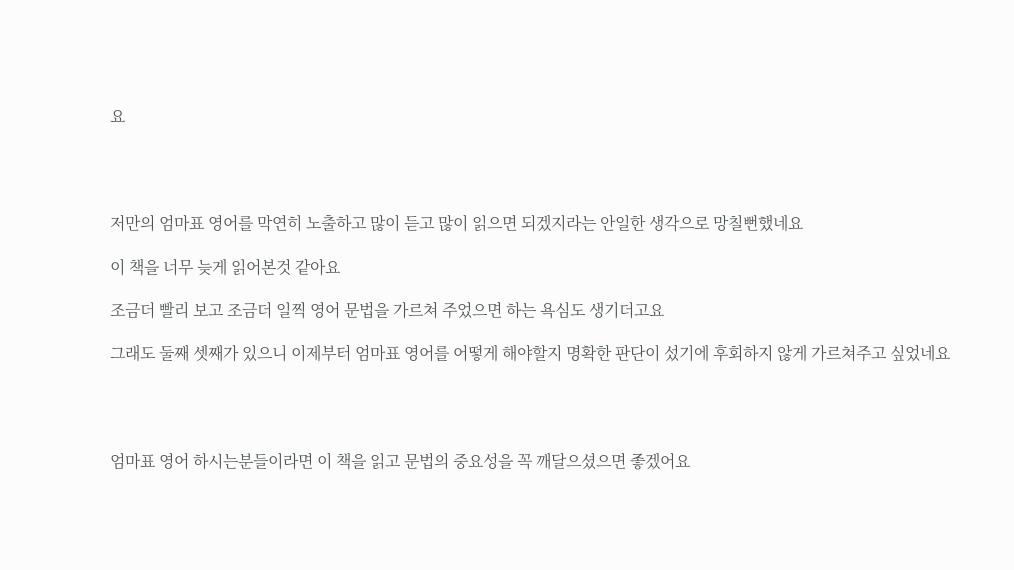요




저만의 엄마표 영어를 막연히 노출하고 많이 듣고 많이 읽으면 되겠지라는 안일한 생각으로 망칠뻔했네요

이 책을 너무 늦게 읽어본것 같아요

조금더 빨리 보고 조금더 일찍 영어 문법을 가르쳐 주었으면 하는 욕심도 생기더고요

그래도 둘째 셋째가 있으니 이제부터 엄마표 영어를 어떻게 해야할지 명확한 판단이 섰기에 후회하지 않게 가르쳐주고 싶었네요




엄마표 영어 하시는분들이라면 이 책을 읽고 문법의 중요성을 꼭 깨달으셨으면 좋겠어요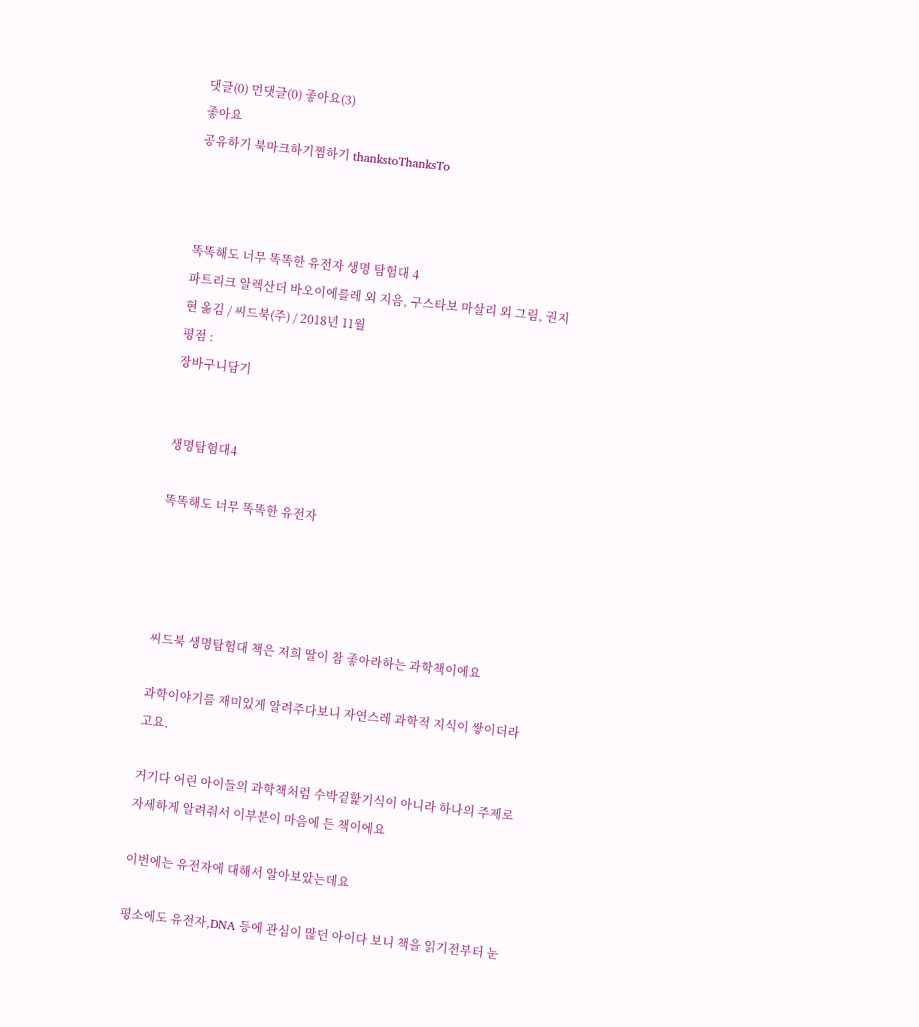댓글(0) 먼댓글(0) 좋아요(3)
좋아요
공유하기 북마크하기찜하기 thankstoThanksTo



똑똑해도 너무 똑똑한 유전자 생명 탐험대 4
파트리크 알렉산더 바오이에를레 외 지음, 구스타보 마살리 외 그림, 권지현 옮김 / 씨드북(주) / 2018년 11월
평점 :
장바구니담기


생명탐험대4

똑똑해도 너무 똑똑한 유전자




씨드북 생명탐험대 책은 저희 딸이 참 좋아라하는 과학책이에요

과학이야기를 재미있게 알려주다보니 자연스레 과학적 지식이 쌓이더라고요.

거기다 어린 아이들의 과학책처럼 수박겉핥기식이 아니라 하나의 주제로 자세하게 알려줘서 이부분이 마음에 든 책이에요

이번에는 유전자에 대해서 알아보았는데요

평소에도 유전자,DNA 등에 관심이 많던 아이다 보니 책을 읽기전부터 눈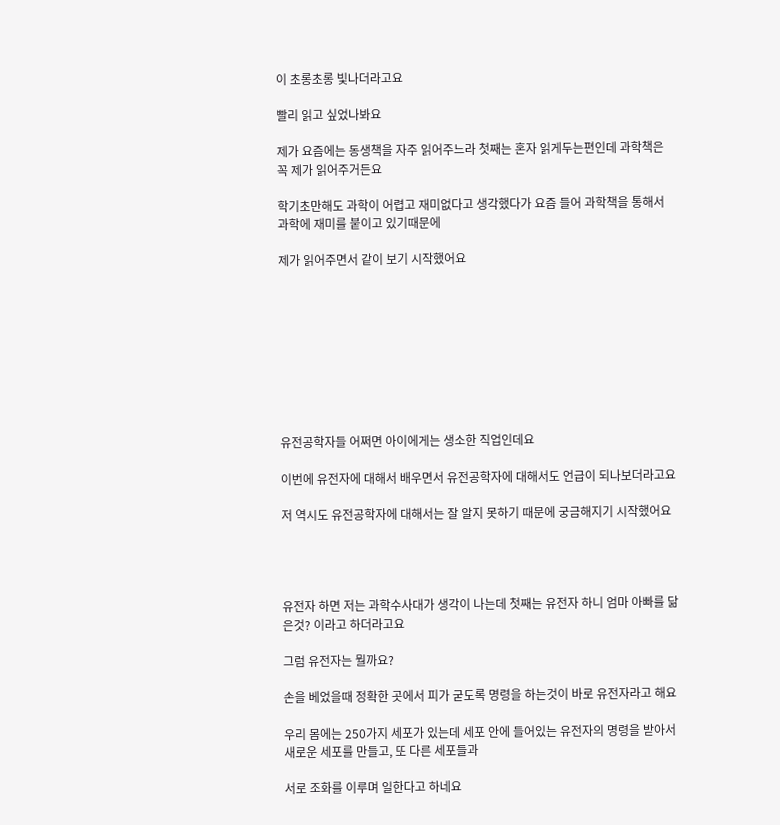이 초롱초롱 빛나더라고요

빨리 읽고 싶었나봐요

제가 요즘에는 동생책을 자주 읽어주느라 첫째는 혼자 읽게두는편인데 과학책은 꼭 제가 읽어주거든요

학기초만해도 과학이 어렵고 재미없다고 생각했다가 요즘 들어 과학책을 통해서 과학에 재미를 붙이고 있기때문에

제가 읽어주면서 같이 보기 시작했어요









유전공학자들 어쩌면 아이에게는 생소한 직업인데요

이번에 유전자에 대해서 배우면서 유전공학자에 대해서도 언급이 되나보더라고요

저 역시도 유전공학자에 대해서는 잘 알지 못하기 때문에 궁금해지기 시작했어요




유전자 하면 저는 과학수사대가 생각이 나는데 첫째는 유전자 하니 엄마 아빠를 닮은것? 이라고 하더라고요

그럼 유전자는 뭘까요?

손을 베었을때 정확한 곳에서 피가 굳도록 명령을 하는것이 바로 유전자라고 해요

우리 몸에는 250가지 세포가 있는데 세포 안에 들어있는 유전자의 명령을 받아서 새로운 세포를 만들고, 또 다른 세포들과

서로 조화를 이루며 일한다고 하네요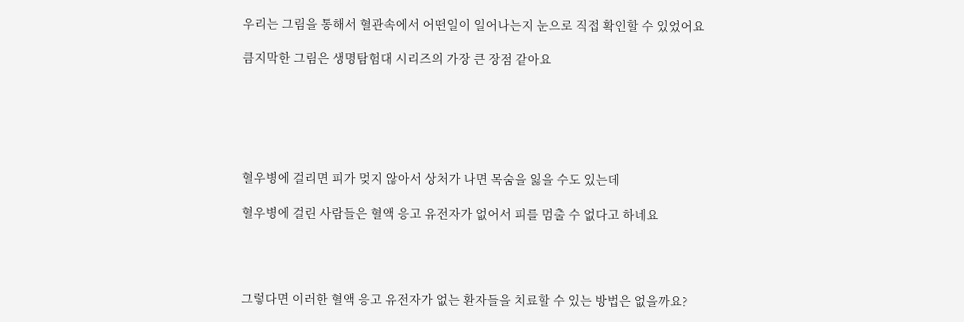우리는 그림을 통해서 혈관속에서 어떤일이 일어나는지 눈으로 직접 확인할 수 있었어요

큼지막한 그림은 생명탐험대 시리즈의 가장 큰 장점 같아요






혈우병에 걸리면 피가 멎지 않아서 상처가 나면 목숨을 잃을 수도 있는데

혈우병에 걸린 사람들은 혈액 응고 유전자가 없어서 피를 멈출 수 없다고 하네요




그렇다면 이러한 혈액 응고 유전자가 없는 환자들을 치료할 수 있는 방법은 없을까요?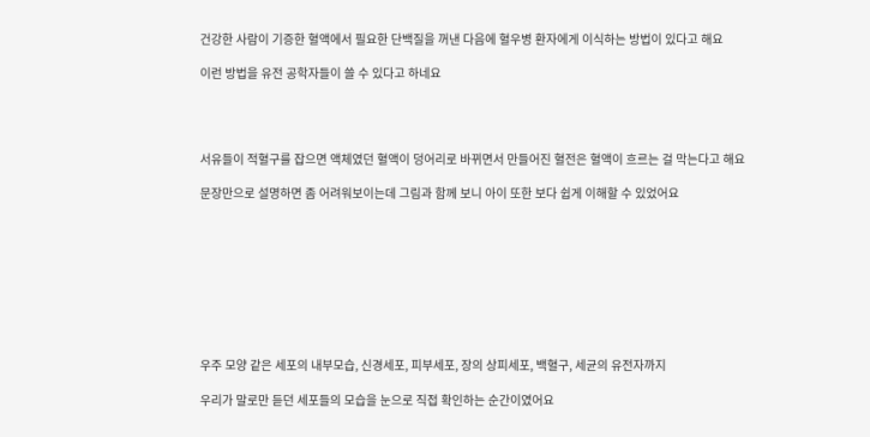건강한 사람이 기증한 혈액에서 필요한 단백질을 꺼낸 다음에 혈우병 환자에게 이식하는 방법이 있다고 해요

이런 방법을 유전 공학자들이 쓸 수 있다고 하네요




서유들이 적혈구를 잡으면 액체였던 혈액이 덩어리로 바뀌면서 만들어진 혈전은 혈액이 흐르는 걸 막는다고 해요

문장만으로 설명하면 좀 어려워보이는데 그림과 함께 보니 아이 또한 보다 쉽게 이해할 수 있었어요









우주 모양 같은 세포의 내부모습, 신경세포, 피부세포, 장의 상피세포, 백혈구, 세균의 유전자까지

우리가 말로만 듣던 세포들의 모습을 눈으로 직접 확인하는 순간이였어요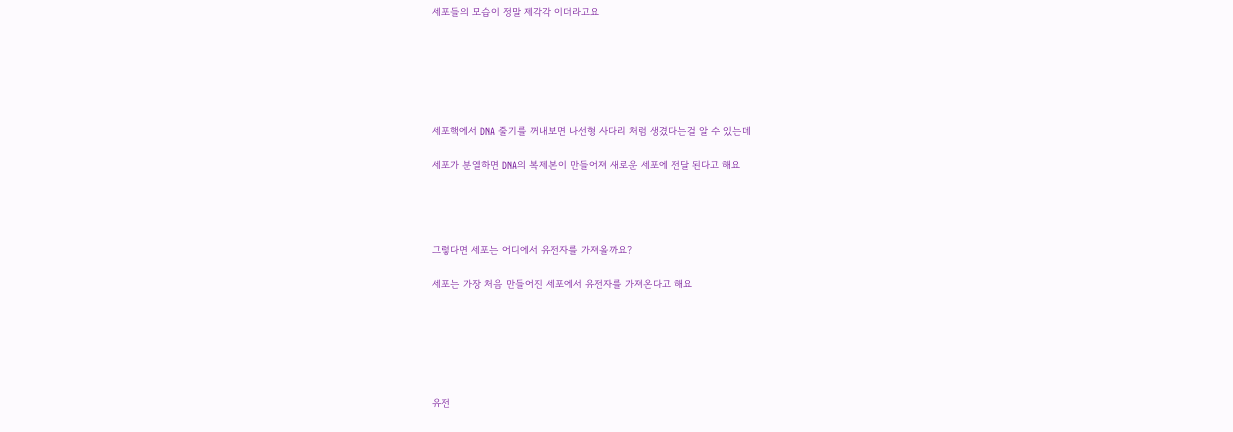세포들의 모습이 정말 제각각 이더라고요






세포핵에서 DNA 줄기를 꺼내보면 나선형 사다리 처럼 생겼다는걸 알 수 있는데

세포가 분열하면 DNA의 복제본이 만들어져 새로운 세포에 전달 된다고 해요




그렇다면 세포는 어디에서 유전자를 가져올까요?

세포는 가장 처음 만들어진 세포에서 유전자를 가져온다고 해요






유전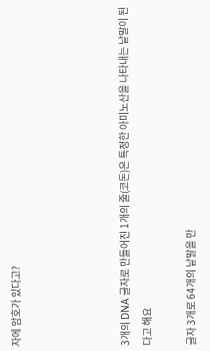자에 암호가 있다고?




3개의 DNA 글자로 만들어진 1개의 줄(코돈)은 특정한 아미노산을 나타내는 낱말이 된다고 해요

글자 3개로 64개의 낱말을 만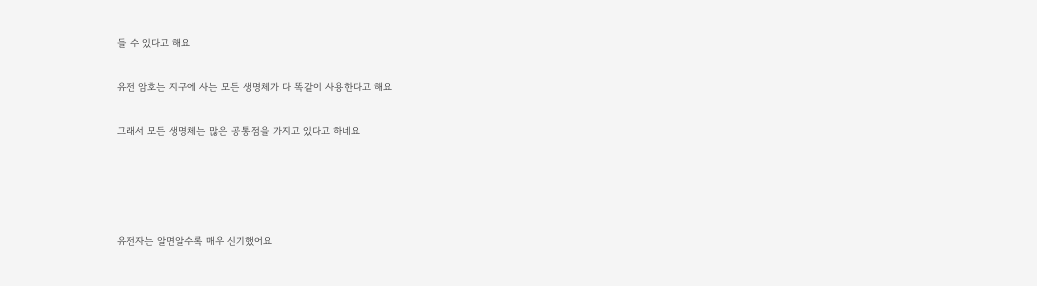들 수 있다고 해요

유전 암호는 지구에 사는 모든 생명체가 다 똑같이 사용한다고 해요

그래서 모든 생명체는 많은 공통점을 가지고 있다고 하네요




유전자는 알면알수록 매우 신기했어요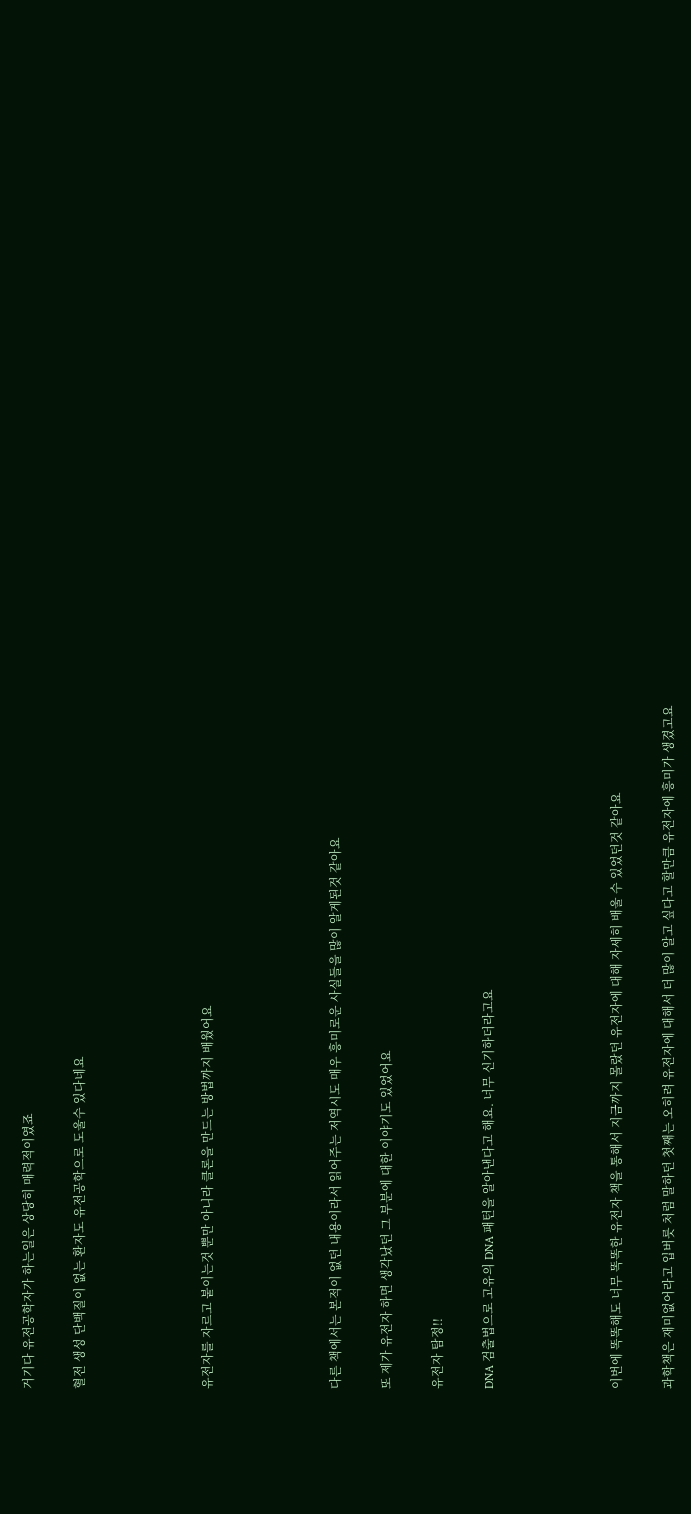거기다 유전공학자가 하는일은 상당히 매력적이였죠

혈전 생성 단백질이 없는 환자도 유전공학으로 도울수 있다네요




유전자를 자르고 붙이는것 뿐만 아니라 클론을 만드는 방법까지 배웠어요




다른 책에서는 본적이 없던 내용이라서 읽어주는 저역시도 매우 흥미로운 사실들을 많이 알게된것 같아요

또 제가 유전자 하면 생각났던 그 부분에 대한 이야기도 있었어요

유전자 탐정!!

DNA 검출법으로 고유의 DNA 패턴을 알아낸다고 해요. 너무 신기하더라고요




이번에 똑똑해도 너무 똑똑한 유전자 책을 통해서 지금까지 몰랐던 유전자에 대해 자세히 배울 수 있었던것 같아요

과학책은 재미없어라고 입버릇 처럼 말하던 첫째는 오히려 유전자에 대해서 더 많이 알고 싶다고 할만큼 유전자에 흥미가 생겼고요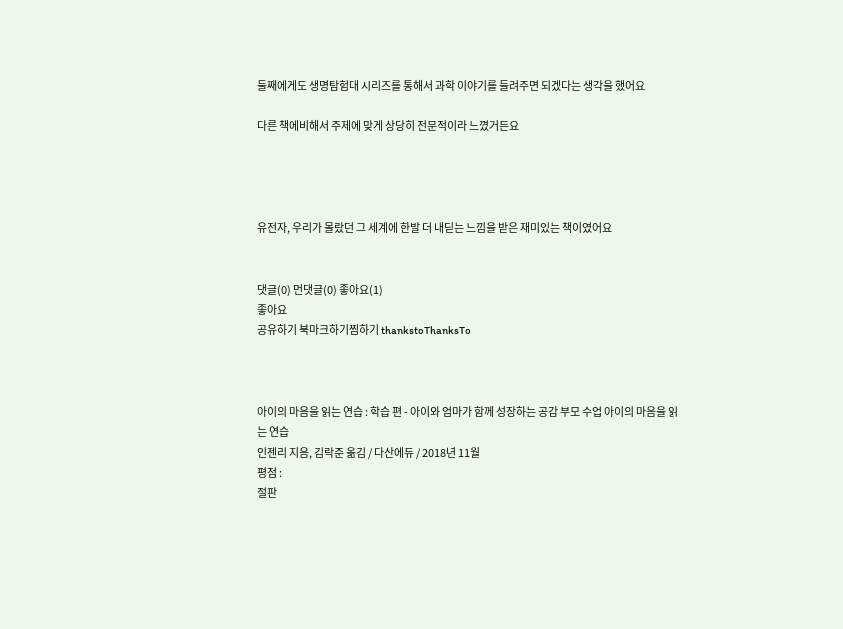둘째에게도 생명탐험대 시리즈를 통해서 과학 이야기를 들려주면 되겠다는 생각을 했어요

다른 책에비해서 주제에 맞게 상당히 전문적이라 느꼈거든요




유전자, 우리가 몰랐던 그 세계에 한발 더 내딛는 느낌을 받은 재미있는 책이였어요


댓글(0) 먼댓글(0) 좋아요(1)
좋아요
공유하기 북마크하기찜하기 thankstoThanksTo



아이의 마음을 읽는 연습 : 학습 편 - 아이와 엄마가 함께 성장하는 공감 부모 수업 아이의 마음을 읽는 연습
인젠리 지음, 김락준 옮김 / 다산에듀 / 2018년 11월
평점 :
절판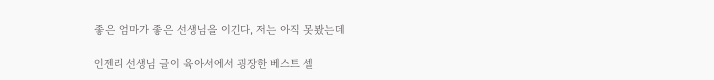좋은 엄마가 좋은 선생님을 이긴다, 저는 아직 못봤는데

인젠리 선생님 글이 육아서에서 굉장한 베스트 셀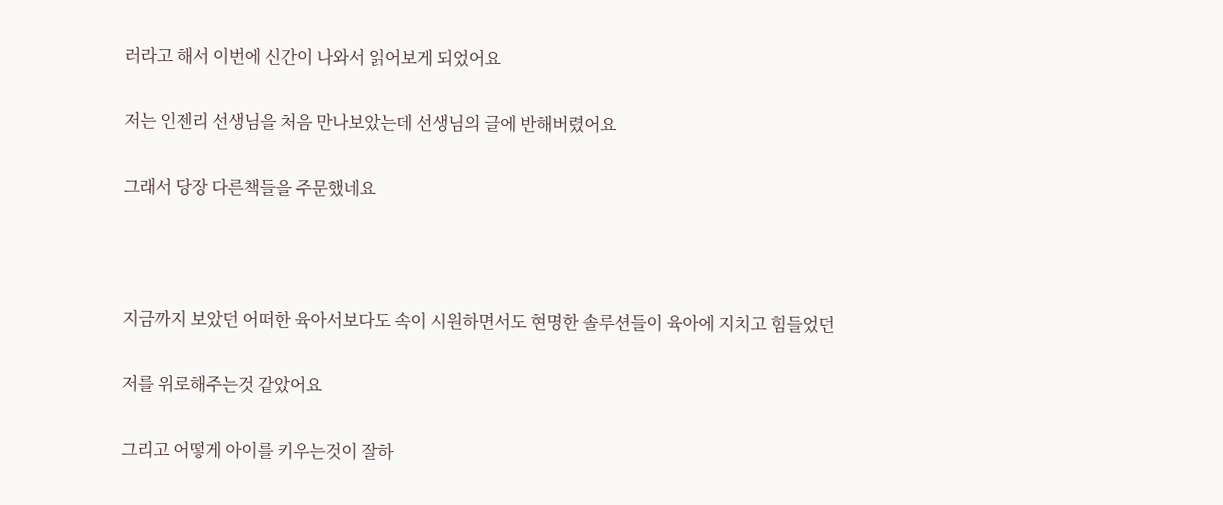러라고 해서 이번에 신간이 나와서 읽어보게 되었어요

저는 인젠리 선생님을 처음 만나보았는데 선생님의 글에 반해버렸어요

그래서 당장 다른책들을 주문했네요



지금까지 보았던 어떠한 육아서보다도 속이 시원하면서도 현명한 솔루션들이 육아에 지치고 힘들었던

저를 위로해주는것 같았어요

그리고 어떻게 아이를 키우는것이 잘하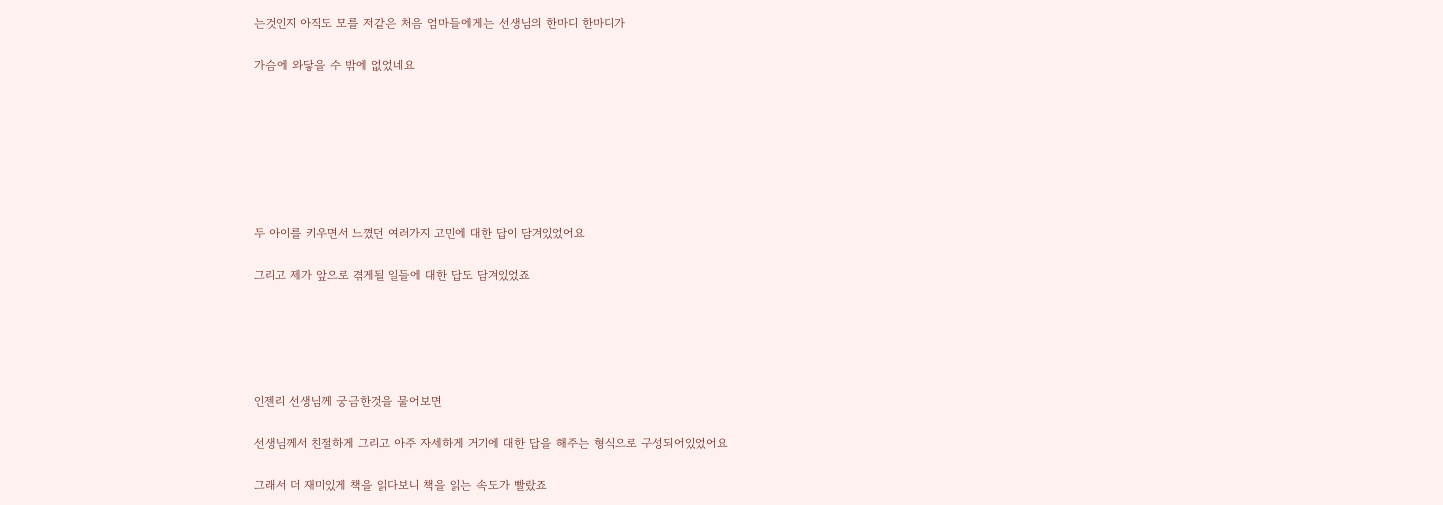는것인지 아직도 모를 저같은 처음 엄마들에게는 선생님의 한마디 한마디가

가슴에 와닿을 수 밖에 없었네요







두 아이를 키우면서 느꼈던 여러가지 고민에 대한 답이 담겨있었어요

그리고 제가 앞으로 겪게될 일들에 대한 답도 담겨있었죠





인젠리 선생님께 궁금한것을 물어보면

선생님께서 친절하게 그리고 아주 자세하게 거기에 대한 답을 해주는 형식으로 구성되어있었어요

그래서 더 재미있게 책을 읽다보니 책을 읽는 속도가 빨랐죠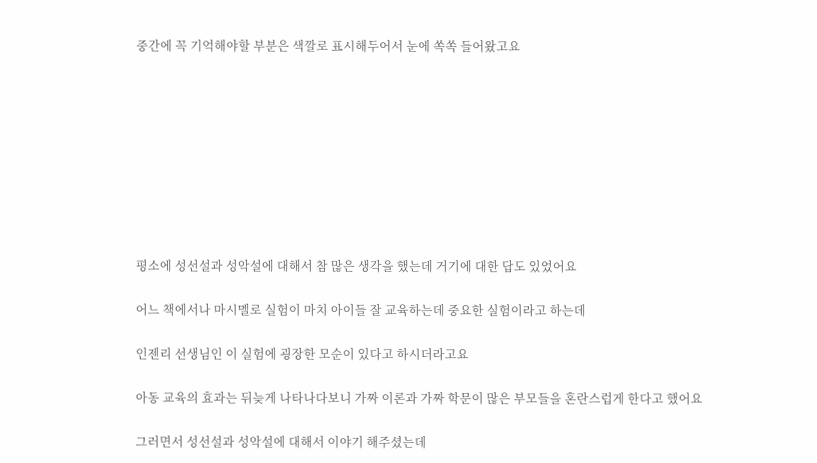중간에 꼭 기억해야할 부분은 색깔로 표시해두어서 눈에 쏙쏙 들어왔고요









평소에 성선설과 성악설에 대해서 참 많은 생각을 했는데 거기에 대한 답도 있었어요

어느 책에서나 마시멜로 실험이 마치 아이들 잘 교육하는데 중요한 실험이라고 하는데

인젠리 선생님인 이 실험에 굉장한 모순이 있다고 하시더라고요

아동 교육의 효과는 뒤늦게 나타나다보니 가짜 이론과 가짜 학문이 많은 부모들을 혼란스럽게 한다고 했어요

그러면서 성선설과 성악설에 대해서 이야기 해주셨는데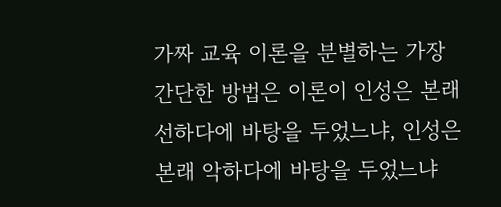가짜 교육 이론을 분별하는 가장 간단한 방법은 이론이 인성은 본래 선하다에 바탕을 두었느냐, 인성은 본래 악하다에 바탕을 두었느냐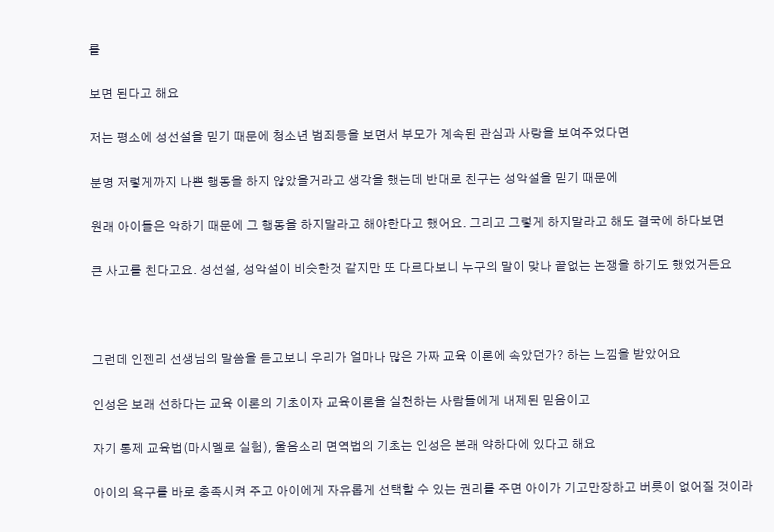를

보면 된다고 해요

저는 평소에 성선설을 믿기 때문에 청소년 범죄등을 보면서 부모가 계속된 관심과 사랑을 보여주었다면

분명 저렇게까지 나쁜 행동을 하지 않았을거라고 생각을 했는데 반대로 친구는 성악설을 믿기 때문에

원래 아이들은 악하기 때문에 그 행동을 하지말라고 해야한다고 했어요. 그리고 그렇게 하지말라고 해도 결국에 하다보면

큰 사고를 친다고요. 성선설, 성악설이 비슷한것 같지만 또 다르다보니 누구의 말이 맞나 끝없는 논쟁을 하기도 했었거든요



그런데 인젠리 선생님의 말씀을 듣고보니 우리가 얼마나 많은 가짜 교육 이론에 속았던가? 하는 느낌을 받았어요

인성은 보래 선하다는 교육 이론의 기초이자 교육이론을 실천하는 사람들에게 내제된 믿음이고

자기 통제 교육법(마시멜로 실험), 울음소리 면역법의 기초는 인성은 본래 약하다에 있다고 해요

아이의 욕구를 바로 충족시켜 주고 아이에게 자유롭게 선택할 수 있는 권리를 주면 아이가 기고만장하고 버릇이 없어질 것이라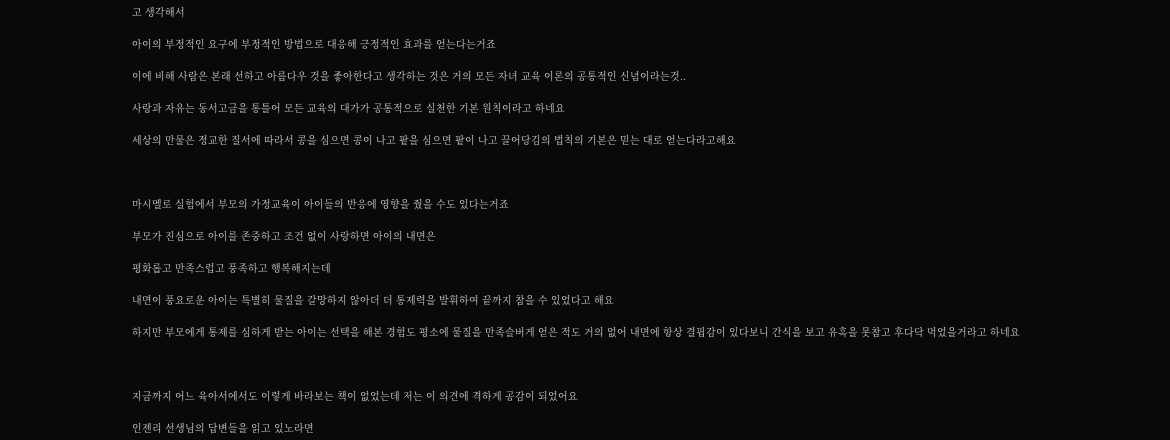고 생각해서

아이의 부정적인 요구에 부정적인 방법으로 대응해 긍정적인 효과를 얻는다는거죠

이에 비해 사람은 본래 선하고 아름다우 것을 좋아한다고 생각하는 것은 거의 모든 자녀 교육 이론의 공통적인 신념이라는것..

사랑과 자유는 동서고금을 통틀어 모든 교육의 대가가 공통적으로 실천한 기본 원칙이라고 하네요

세상의 만물은 정교한 질서에 따라서 콩을 심으면 콩이 나고 팥을 심으면 팥이 나고 끌어당김의 법칙의 기본은 믿는 대로 얻는다라고해요



마시멜로 실험에서 부모의 가정교육이 아이들의 반응에 영향을 줬을 수도 있다는거죠

부모가 진심으로 아이를 존중하고 조건 없이 사랑하면 아이의 내면은

평화롭고 만족스럽고 풍족하고 행복해지는데

내면이 풍요로운 아이는 특별히 물질을 갈망하지 않아더 더 통제력을 발휘하여 끝까지 참을 수 있었다고 해요

하지만 부모에게 통제를 심하게 받는 아이는 선택을 해본 경험도 평소에 물질을 만족슬버게 얻은 적도 거의 없어 내면에 항상 결핍감이 있다보니 간식을 보고 유혹을 못참고 후다닥 먹었을거라고 하네요



지금까지 어느 육아서에서도 이렇게 바라보는 책이 없었는데 저는 이 의견에 격하게 공감이 되었어요

인젠리 선생님의 답변들을 읽고 있노라면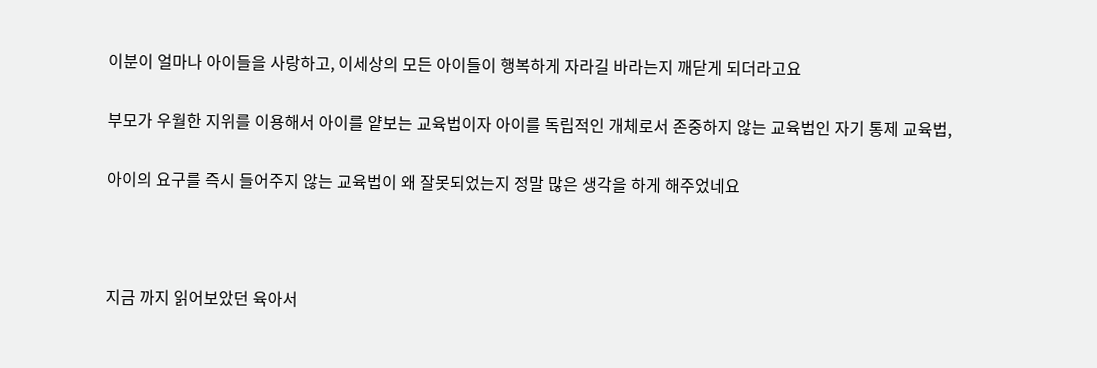이분이 얼마나 아이들을 사랑하고, 이세상의 모든 아이들이 행복하게 자라길 바라는지 깨닫게 되더라고요

부모가 우월한 지위를 이용해서 아이를 얕보는 교육법이자 아이를 독립적인 개체로서 존중하지 않는 교육법인 자기 통제 교육법,

아이의 요구를 즉시 들어주지 않는 교육법이 왜 잘못되었는지 정말 많은 생각을 하게 해주었네요



지금 까지 읽어보았던 육아서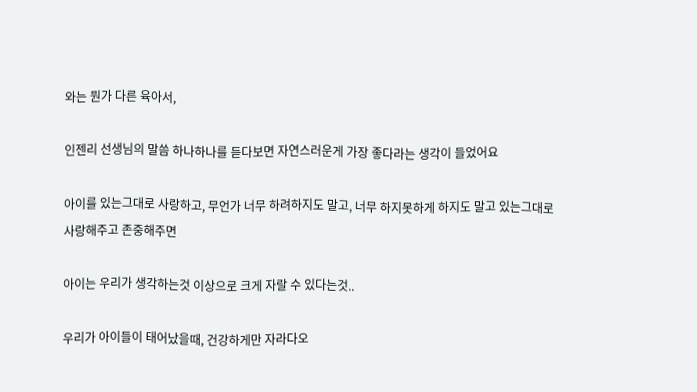와는 뭔가 다른 육아서,

인젠리 선생님의 말씀 하나하나를 듣다보면 자연스러운게 가장 좋다라는 생각이 들었어요

아이를 있는그대로 사랑하고, 무언가 너무 하려하지도 말고, 너무 하지못하게 하지도 말고 있는그대로 사랑해주고 존중해주면

아이는 우리가 생각하는것 이상으로 크게 자랄 수 있다는것..

우리가 아이들이 태어났을때, 건강하게만 자라다오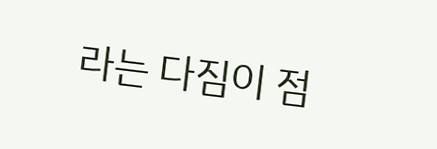라는 다짐이 점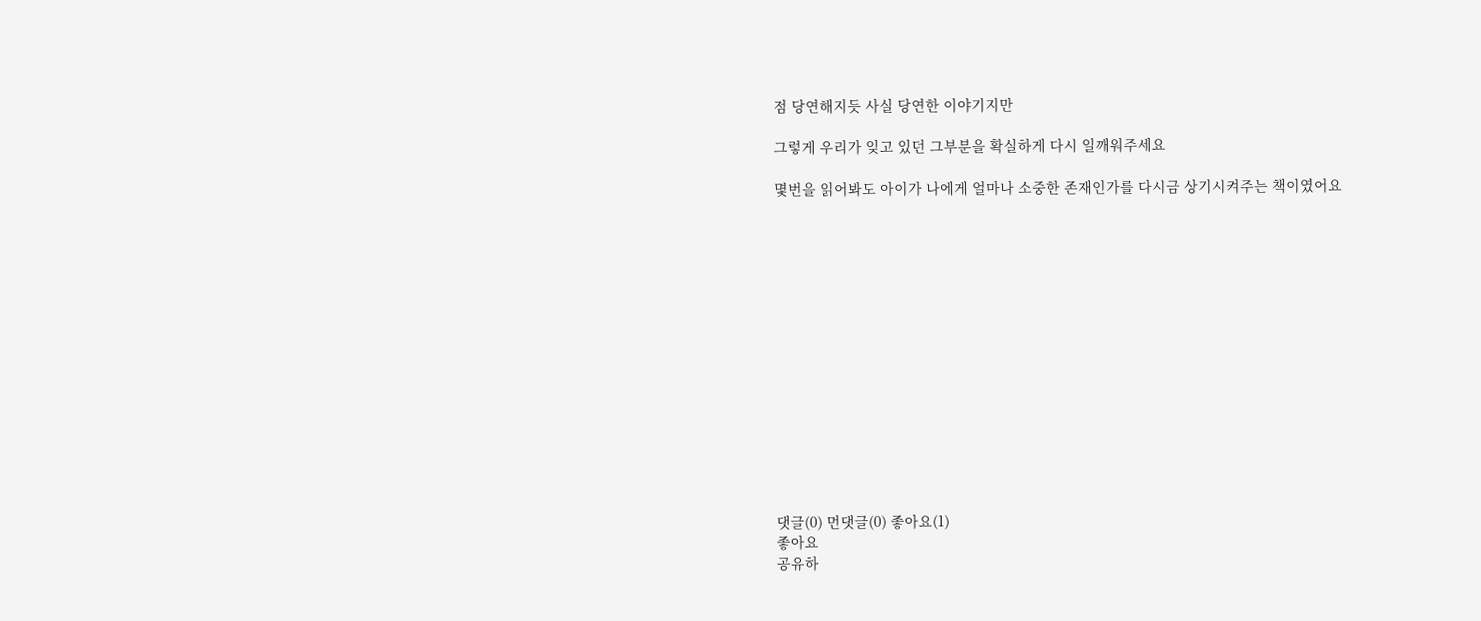점 당연해지듯 사실 당연한 이야기지만

그렇게 우리가 잊고 있던 그부분을 확실하게 다시 일깨워주세요

몇번을 읽어봐도 아이가 나에게 얼마나 소중한 존재인가를 다시금 상기시켜주는 책이였어요















댓글(0) 먼댓글(0) 좋아요(1)
좋아요
공유하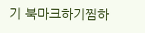기 북마크하기찜하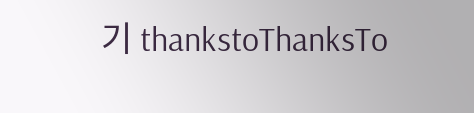기 thankstoThanksTo